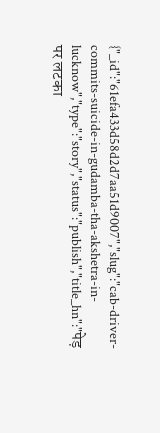{"_id":"61efa433d58d2d7aa51d9007","slug":"cab-driver-commits-suicide-in-gudamba-tha-akshetra-in-lucknow","type":"story","status":"publish","title_hn":"पेड़ पर लटका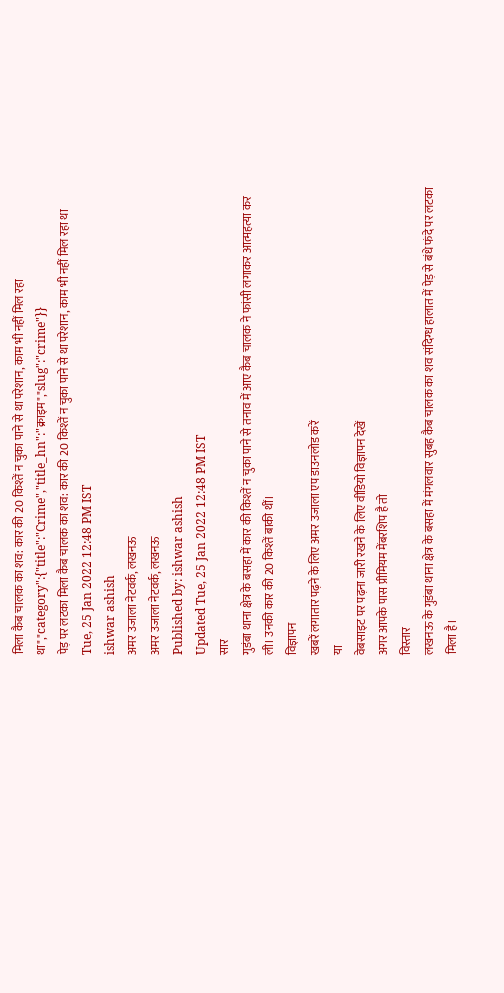मिला कैब चालक का शव: कार की 20 किश्तें न चुका पाने से था परेशान, काम भी नहीं मिल रहा था","category":{"title":"Crime","title_hn":"क्राइम","slug":"crime"}}
पेड़ पर लटका मिला कैब चालक का शव: कार की 20 किश्तें न चुका पाने से था परेशान, काम भी नहीं मिल रहा था
Tue, 25 Jan 2022 12:48 PM IST
ishwar ashish
अमर उजाला नेटवर्क, लखनऊ
अमर उजाला नेटवर्क, लखनऊ
Published by: ishwar ashish
Updated Tue, 25 Jan 2022 12:48 PM IST
सार
गुडंबा थाना क्षेत्र के बसहा में कार की किश्तें न चुका पाने से तनाव में आए कैब चालक ने फांसी लगाकर आत्महत्या कर ली। उनकी कार की 20 किश्तें बाकी थीं।
विज्ञापन
खबरें लगातार पढ़ने के लिए अमर उजाला एप डाउनलोड करें
या
वेबसाइट पर पढ़ना जारी रखने के लिए वीडियो विज्ञापन देखें
अगर आपके पास प्रीमियम मेंबरशिप है तो
विस्तार
लखनऊ के गुडंबा थाना क्षेत्र के बसहा में मंगलवार सुबह कैब चालक का शव संदिग्ध हालात में पेड़ से बंधे फंदे पर लटका मिला है।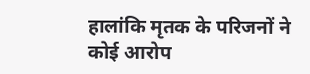हालांकि मृतक के परिजनों ने कोई आरोप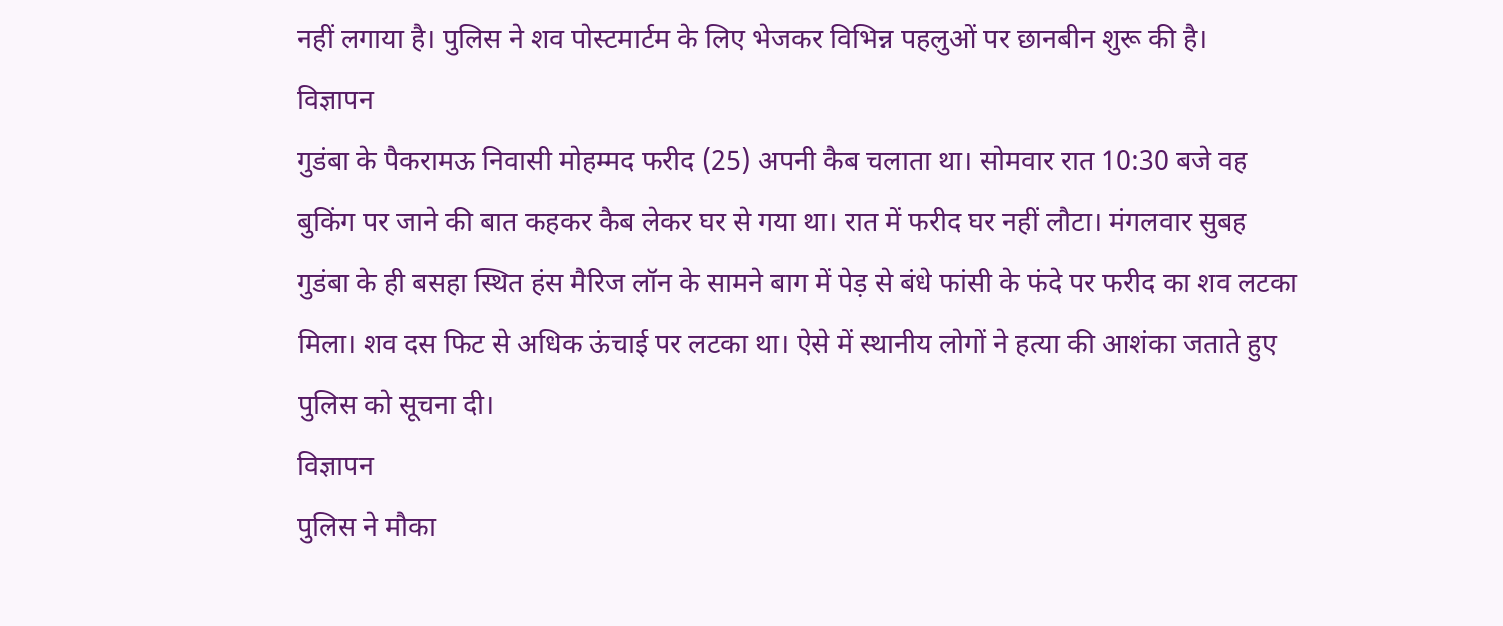नहीं लगाया है। पुलिस ने शव पोस्टमार्टम के लिए भेजकर विभिन्न पहलुओं पर छानबीन शुरू की है।
विज्ञापन
गुडंबा के पैकरामऊ निवासी मोहम्मद फरीद (25) अपनी कैब चलाता था। सोमवार रात 10:30 बजे वह बुकिंग पर जाने की बात कहकर कैब लेकर घर से गया था। रात में फरीद घर नहीं लौटा। मंगलवार सुबह गुडंबा के ही बसहा स्थित हंस मैरिज लॉन के सामने बाग में पेड़ से बंधे फांसी के फंदे पर फरीद का शव लटका मिला। शव दस फिट से अधिक ऊंचाई पर लटका था। ऐसे में स्थानीय लोगों ने हत्या की आशंका जताते हुए पुलिस को सूचना दी।
विज्ञापन
पुलिस ने मौका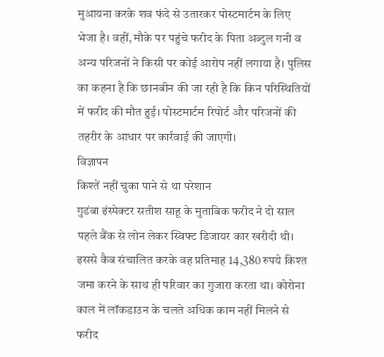मुआयना करके शव फंदे से उतारकर पोस्टमार्टम के लिए भेजा है। वहीं, मौके पर पहुंचे फरीद के पिता अब्दुल गनी व अन्य परिजनों ने किसी पर कोई आरोप नहीं लगाया है। पुलिस का कहना है कि छानबीन की जा रही है कि किन परिस्थितियों में फरीद की मौत हुई। पोस्टमार्टम रिपोर्ट और परिजनों की तहरीर के आधार पर कार्रवाई की जाएगी।
विज्ञापन
किश्तें नहीं चुका पाने से था परेशान
गुडंबा इंस्पेक्टर सतीश साहू के मुताबिक फरीद ने दो साल पहले बैंक से लोन लेकर स्विफ्ट डिजायर कार खरीदी थी। इससे कैब संचालित करके वह प्रतिमाह 14,380 रुपये किश्त जमा करने के साथ ही परिवार का गुजारा करता था। कोरोना काल में लॉकडाउन के चलते अधिक काम नहीं मिलने से फरीद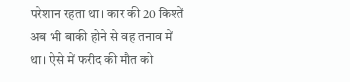परेशान रहता था। कार की 20 किश्तें अब भी बाकी होने से वह तनाव में था। ऐसे में फरीद की मौत को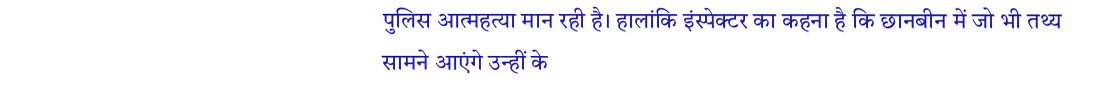पुलिस आत्महत्या मान रही है। हालांकि इंस्पेक्टर का कहना है कि छानबीन में जो भी तथ्य सामने आएंगे उन्हीं के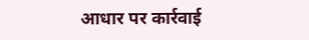आधार पर कार्रवाई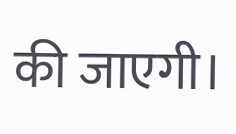की जाएगी।